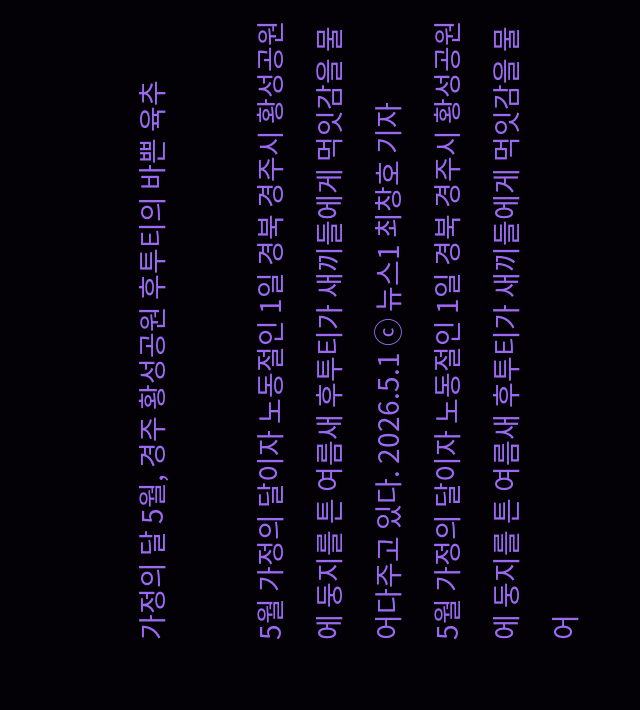가정의 달 5월, 경주 황성공원 후투티의 바쁜 육추

5월 가정의 달이자 노동절인 1일 경북 경주시 황성공원에 둥지를 튼 여름새 후투티가 새끼들에게 먹잇감을 물어다주고 있다. 2026.5.1 ⓒ 뉴스1 최창호 기자
5월 가정의 달이자 노동절인 1일 경북 경주시 황성공원에 둥지를 튼 여름새 후투티가 새끼들에게 먹잇감을 물어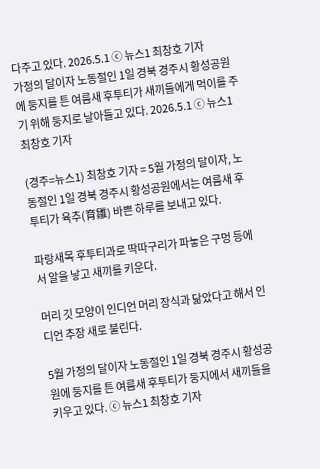다주고 있다. 2026.5.1 ⓒ 뉴스1 최창호 기자
가정의 달이자 노동절인 1일 경북 경주시 황성공원에 둥지를 튼 여름새 후투티가 새끼들에게 먹이를 주기 위해 둥지로 날아들고 있다. 2026.5.1 ⓒ 뉴스1 최창호 기자

(경주=뉴스1) 최창호 기자 = 5월 가정의 달이자, 노동절인 1일 경북 경주시 황성공원에서는 여름새 후투티가 육추(育雛) 바쁜 하루를 보내고 있다.

파랑새목 후투티과로 딱따구리가 파놓은 구멍 등에서 알을 낳고 새끼를 키운다.

머리 깃 모양이 인디언 머리 장식과 닮았다고 해서 인디언 추장 새로 불린다.

5월 가정의 달이자 노동절인 1일 경북 경주시 황성공원에 둥지를 튼 여름새 후투티가 둥지에서 새끼들을 키우고 있다. ⓒ 뉴스1 최창호 기자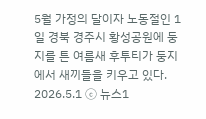5월 가정의 달이자 노동절인 1일 경북 경주시 황성공원에 둥지를 튼 여름새 후투티가 둥지에서 새끼들을 키우고 있다. 2026.5.1 ⓒ 뉴스1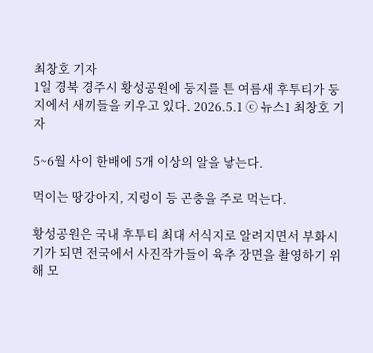최창호 기자
1일 경북 경주시 황성공원에 둥지를 튼 여름새 후투티가 둥지에서 새끼들을 키우고 있다. 2026.5.1 ⓒ 뉴스1 최창호 기자

5~6월 사이 한배에 5개 이상의 알을 낳는다.

먹이는 땅강아지, 지렁이 등 곤충을 주로 먹는다.

황성공원은 국내 후투티 최대 서식지로 알려지면서 부화시기가 되면 전국에서 사진작가들이 육추 장면을 촬영하기 위해 모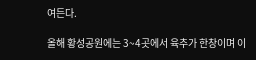여든다.

올해 황성공원에는 3~4곳에서 육추가 한창이며 이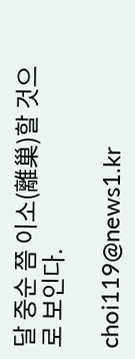달 중순 쯤 이소(離巢)할 것으로 보인다.

choi119@news1.kr